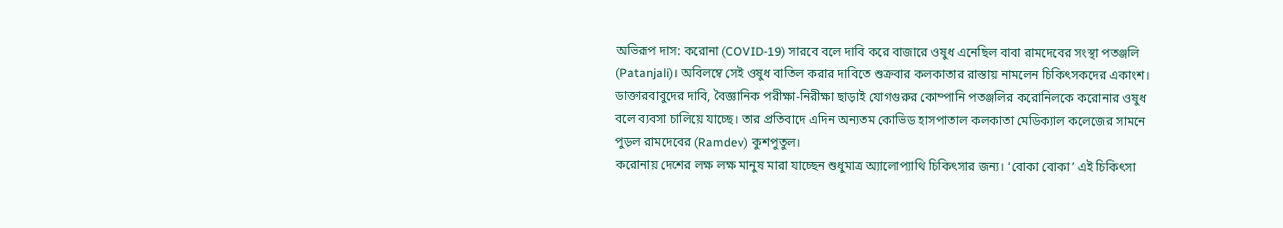অভিরূপ দাস: করোনা (COVID-19) সারবে বলে দাবি করে বাজারে ওষুধ এনেছিল বাবা রামদেবের সংস্থা পতঞ্জলি (Patanjali)। অবিলম্বে সেই ওষুধ বাতিল করার দাবিতে শুক্রবার কলকাতার রাস্তায় নামলেন চিকিৎসকদের একাংশ। ডাক্তারবাবুদের দাবি, বৈজ্ঞানিক পরীক্ষা-নিরীক্ষা ছাড়াই যোগগুরুর কোম্পানি পতঞ্জলির করোনিলকে করোনার ওষুধ বলে ব্যবসা চালিয়ে যাচ্ছে। তার প্রতিবাদে এদিন অন্যতম কোভিড হাসপাতাল কলকাতা মেডিক্যাল কলেজের সামনে পুড়ল রামদেবের (Ramdev) কুশপুতুল।
করোনায় দেশের লক্ষ লক্ষ মানুষ মারা যাচ্ছেন শুধুমাত্র অ্যালোপ্যাথি চিকিৎসার জন্য। ‘বোকা বোকা’ এই চিকিৎসা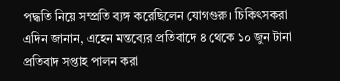পদ্ধতি নিয়ে সম্প্রতি ব্যঙ্গ করেছিলেন যোগগুরু। চিকিৎসকরা এদিন জানান, এহেন মন্তব্যের প্রতিবাদে ৪ থেকে ১০ জুন টানা প্রতিবাদ সপ্তাহ পালন করা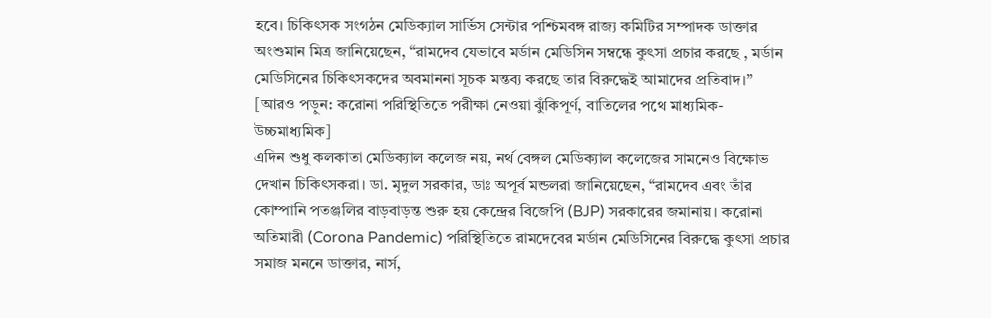হবে। চিকিৎসক সংগঠন মেডিক্যাল সার্ভিস সেন্টার পশ্চিমবঙ্গ রাজ্য কমিটির সম্পাদক ডাক্তার অংশুমান মিত্র জানিয়েছেন, “রামদেব যেভাবে মর্ডান মেডিসিন সম্বন্ধে কুৎসা প্রচার করছে , মর্ডান মেডিসিনের চিকিৎসকদের অবমাননা সূচক মন্তব্য করছে তার বিরুদ্ধেই আমাদের প্রতিবাদ।”
[আরও পড়ুন: করোনা পরিস্থিতিতে পরীক্ষা নেওয়া ঝুঁকিপূর্ণ, বাতিলের পথে মাধ্যমিক-উচ্চমাধ্যমিক]
এদিন শুধু কলকাতা মেডিক্যাল কলেজ নয়, নর্থ বেঙ্গল মেডিক্যাল কলেজের সামনেও বিক্ষোভ দেখান চিকিৎসকরা। ডা. মৃদুল সরকার, ডাঃ অপূর্ব মন্ডলরা জানিয়েছেন, “রামদেব এবং তাঁর কোম্পানি পতঞ্জলির বাড়বাড়ন্ত শুরু হয় কেন্দ্রের বিজেপি (BJP) সরকারের জমানায়। করোনা অতিমারী (Corona Pandemic) পরিস্থিতিতে রামদেবের মর্ডান মেডিসিনের বিরুদ্ধে কুৎসা প্রচার সমাজ মননে ডাক্তার, নার্স,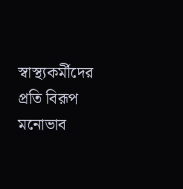স্বাস্থ্যকর্মীদের প্রতি বিরূপ মনোভাব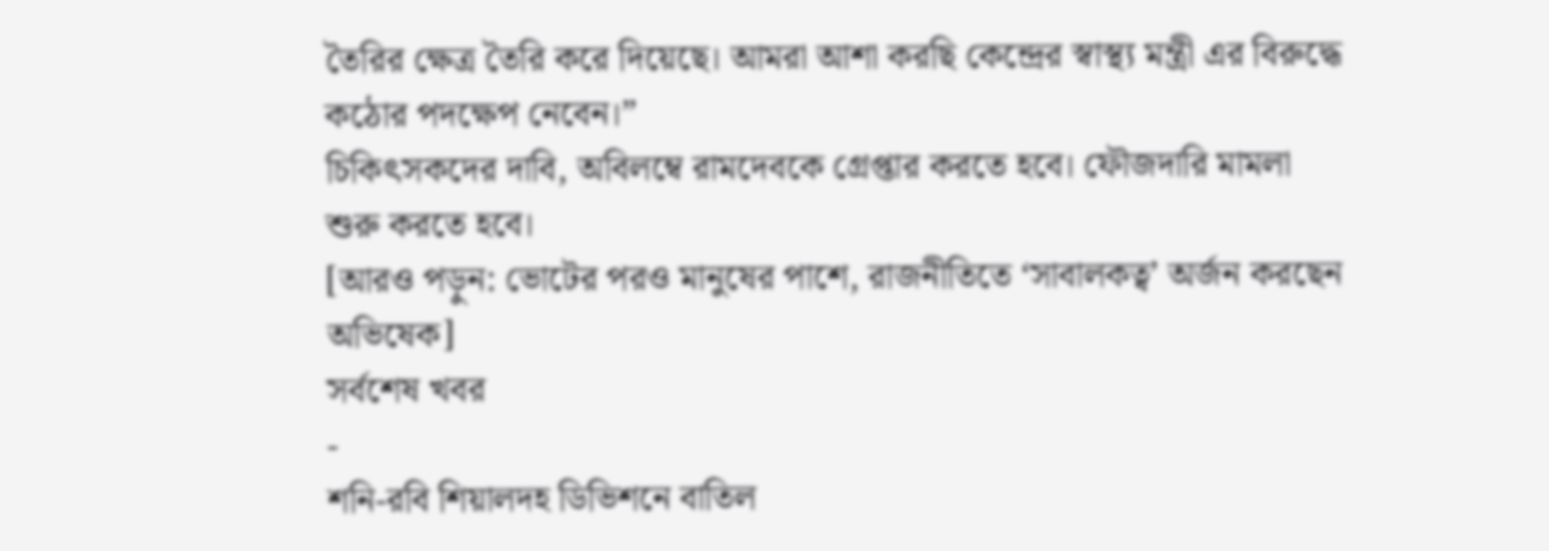তৈরির ক্ষেত্র তৈরি করে দিয়েছে। আমরা আশা করছি কেন্দ্রের স্বাস্থ্য মন্ত্রী এর বিরুদ্ধে কঠোর পদক্ষেপ নেবেন।”
চিকিৎসকদের দাবি, অবিলম্বে রামদেবকে গ্রেপ্তার করতে হবে। ফৌজদারি মামলা শুরু করতে হবে।
[আরও পড়ুন: ভোটের পরও মানুষের পাশে, রাজনীতিতে ‘সাবালকত্ব’ অর্জন করছেন অভিষেক]
সর্বশেষ খবর
-
শনি-রবি শিয়ালদহ ডিভিশনে বাতিল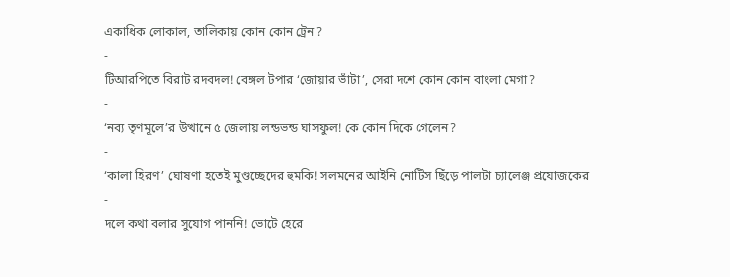একাধিক লোকাল, তালিকায় কোন কোন ট্রেন?
-
টিআরপিতে বিরাট রদবদল! বেঙ্গল টপার ‘জোয়ার ভাঁটা’, সেরা দশে কোন কোন বাংলা মেগা?
-
‘নব্য তৃণমূলে’র উত্থানে ৫ জেলায় লন্ডভন্ড ঘাসফুল! কে কোন দিকে গেলেন?
-
‘কালা হিরণ’ ঘোষণা হতেই মুণ্ডচ্ছেদের হুমকি! সলমনের আইনি নোটিস ছিঁড়ে পালটা চ্যালেঞ্জ প্রযোজকের
-
দলে কথা বলার সুযোগ পাননি! ভোটে হেরে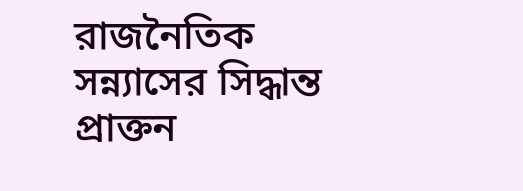রাজনৈতিক সন্ন্যাসের সিদ্ধান্ত প্রাক্তন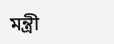মন্ত্রী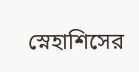স্নেহাশিসের